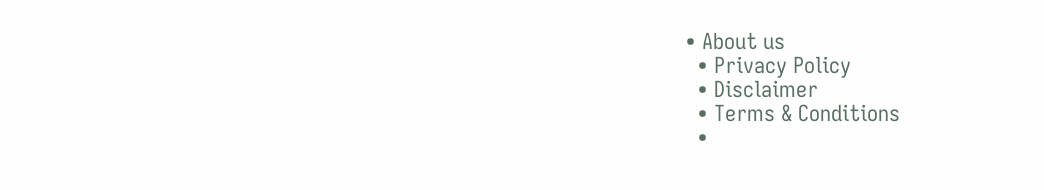• About us
  • Privacy Policy
  • Disclaimer
  • Terms & Conditions
  •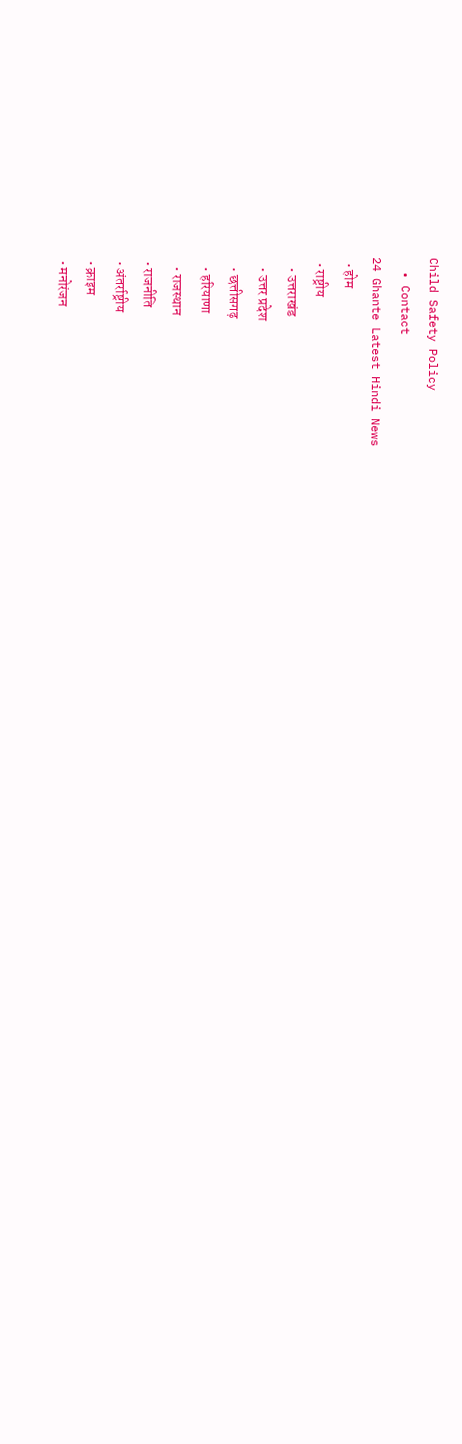Child Safety Policy
  • Contact
24 Ghante Latest Hindi News
  • होम
  • राष्ट्रीय
    • उत्तराखंड
    • उत्तर प्रदेश
    • छत्तीसगढ़
    • हरियाणा
    • राजस्थान
  • राजनीति
  • अंतर्राष्ट्रीय
  • क्राइम
  • मनोरंजन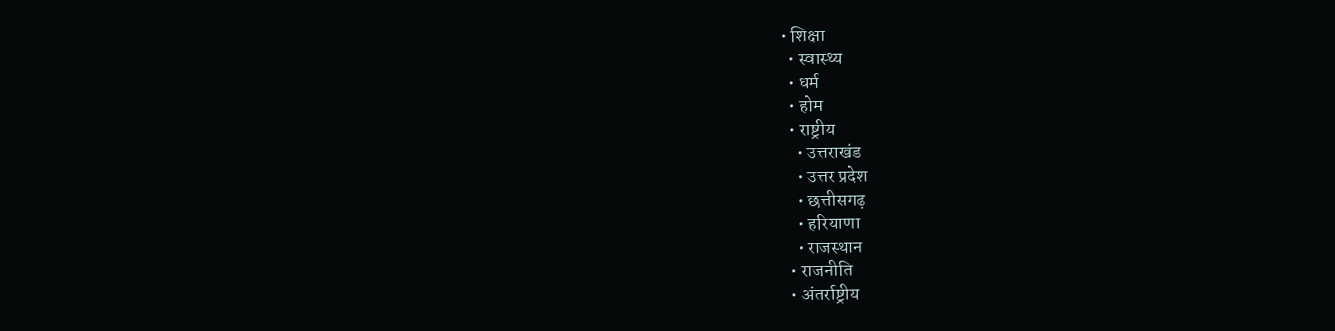• शिक्षा
  • स्वास्थ्य
  • धर्म
  • होम
  • राष्ट्रीय
    • उत्तराखंड
    • उत्तर प्रदेश
    • छत्तीसगढ़
    • हरियाणा
    • राजस्थान
  • राजनीति
  • अंतर्राष्ट्रीय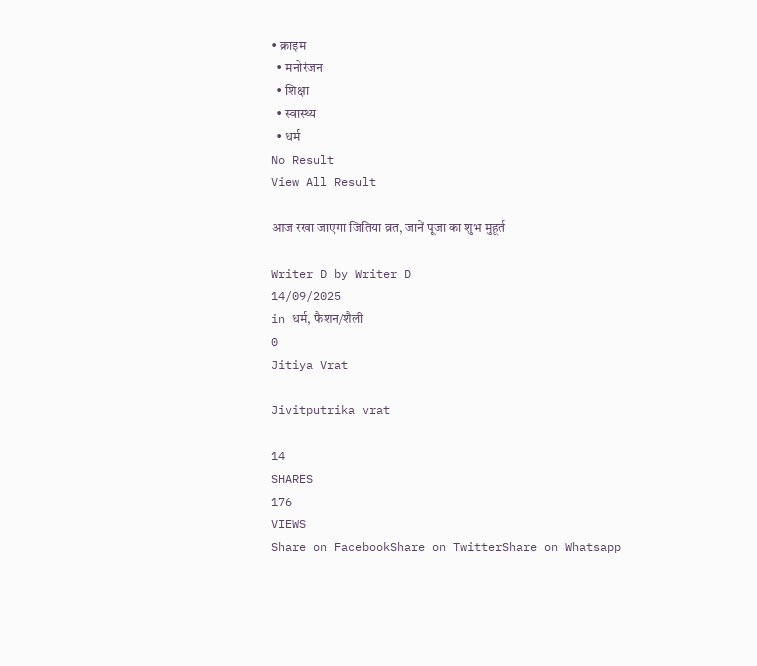• क्राइम
  • मनोरंजन
  • शिक्षा
  • स्वास्थ्य
  • धर्म
No Result
View All Result

आज रखा जाएगा जितिया व्रत, जानें पूजा का शुभ मुहूर्त

Writer D by Writer D
14/09/2025
in धर्म, फैशन/शैली
0
Jitiya Vrat

Jivitputrika vrat

14
SHARES
176
VIEWS
Share on FacebookShare on TwitterShare on Whatsapp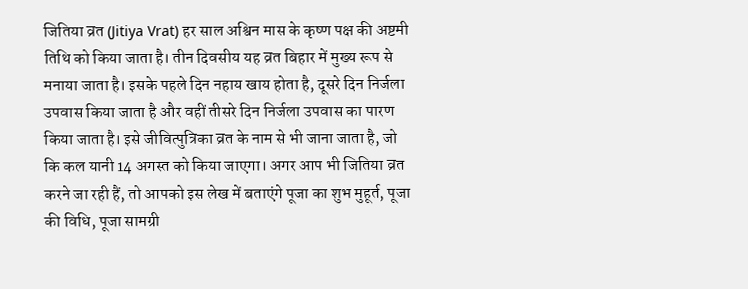जितिया व्रत (Jitiya Vrat) हर साल अश्विन मास के कृष्ण पक्ष की अष्टमी तिथि को किया जाता है। तीन दिवसीय यह व्रत बिहार में मुख्य रूप से मनाया जाता है। इसके पहले दिन नहाय खाय होता है, दूसरे दिन निर्जला उपवास किया जाता है और वहीं तीसरे दिन निर्जला उपवास का पारण किया जाता है। इसे जीवित्पुत्रिका व्रत के नाम से भी जाना जाता है, जो कि कल यानी 14 अगस्त को किया जाएगा। अगर आप भी जितिया व्रत करने जा रही हैं, तो आपको इस लेख में बताएंगे पूजा का शुभ मुहूर्त, पूजा की विधि, पूजा सामग्री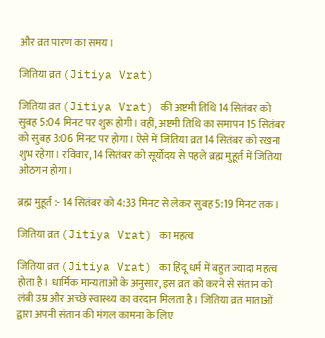और व्रत पारण का समय।

जितिया व्रत (Jitiya Vrat)

जितिया व्रत (Jitiya Vrat) की अष्टमी तिथि 14 सितंबर को सुबह 5:04 मिनट पर शुरू होगी। वहीं, अष्टमी तिथि का समापन 15 सितंबर को सुबह 3:06 मिनट पर होगा। ऐसे में जितिया व्रत 14 सितंबर को रखना शुभ रहेगा। रविवार, 14 सितंबर को सूर्योदय से पहले ब्रह्म मुहूर्त में जितिया ओठगन होगा।

ब्रह्म मुहूर्त :- 14 सितंबर को 4:33 मिनट से लेकर सुबह 5:19 मिनट तक।

जितिया व्रत (Jitiya Vrat) का महत्व

जितिया व्रत (Jitiya Vrat) का हिंदू धर्म में बहुत ज्यादा महत्व होता है। धार्मिक मान्यताओं के अनुसार, इस व्रत को करने से संतान को लंबी उम्र और अच्छे स्वास्थ्य का वरदान मिलता है। जितिया व्रत माताओं द्वारा अपनी संतान की मंगल कामना के लिए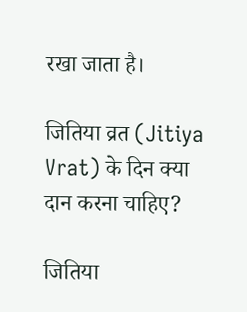रखा जाता है।

जितिया व्रत (Jitiya Vrat) के दिन क्या दान करना चाहिए?

जितिया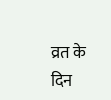व्रत के दिन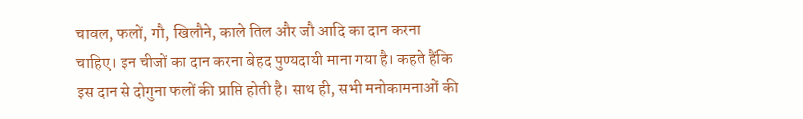चावल, फलों, गौ, खिलौने, काले तिल और जौ आदि का दान करना चाहिए। इन चीजों का दान करना बेहद पुण्यदायी माना गया है। कहते हैंकि इस दान से दोगुना फलों की प्राप्ति होती है। साथ ही, सभी मनोकामनाओं की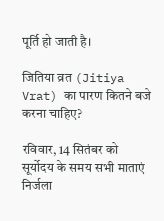पूर्ति हो जाती है।

जितिया व्रत (Jitiya Vrat) का पारण कितने बजे करना चाहिए?

रविवार, 14 सितंबर को सूर्योदय के समय सभी माताएं निर्जला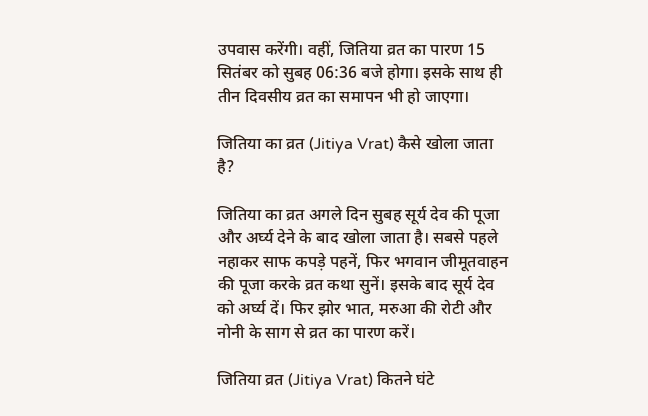उपवास करेंगी। वहीं, जितिया व्रत का पारण 15 सितंबर को सुबह 06:36 बजे होगा। इसके साथ ही तीन दिवसीय व्रत का समापन भी हो जाएगा।

जितिया का व्रत (Jitiya Vrat) कैसे खोला जाता है?

जितिया का व्रत अगले दिन सुबह सूर्य देव की पूजा और अर्घ्य देने के बाद खोला जाता है। सबसे पहले नहाकर साफ कपड़े पहनें, फिर भगवान जीमूतवाहन की पूजा करके व्रत कथा सुनें। इसके बाद सूर्य देव को अर्घ्य दें। फिर झोर भात, मरुआ की रोटी और नोनी के साग से व्रत का पारण करें।

जितिया व्रत (Jitiya Vrat) कितने घंटे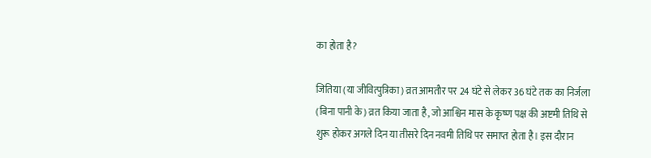का होता है?

जितिया (या जीवित्पुत्रिका) व्रत आमतौर पर 24 घंटे से लेकर 36 घंटे तक का निर्जला (बिना पानी के) व्रत किया जाता है, जो आश्विन मास के कृष्ण पक्ष की अष्टमी तिथि से शुरू होकर अगले दिन या तीसरे दिन नवमी तिथि पर समाप्त होता है। इस दौरान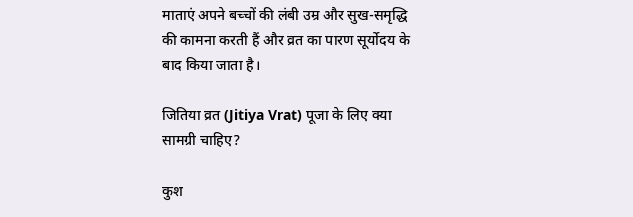माताएं अपने बच्चों की लंबी उम्र और सुख-समृद्धि की कामना करती हैं और व्रत का पारण सूर्योदय के बाद किया जाता है।

जितिया व्रत (Jitiya Vrat) पूजा के लिए क्या सामग्री चाहिए?

कुश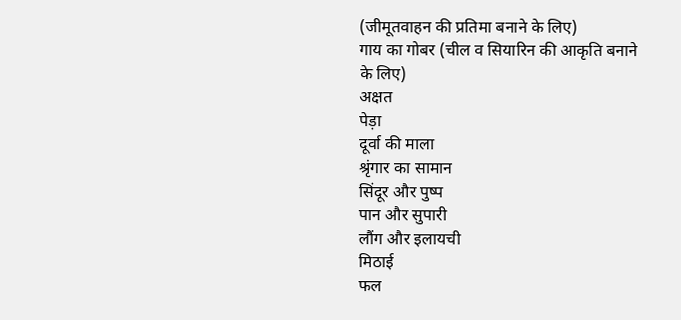(जीमूतवाहन की प्रतिमा बनाने के लिए)
गाय का गोबर (चील व सियारिन की आकृति बनाने के लिए)
अक्षत
पेड़ा
दूर्वा की माला
श्रृंगार का सामान
सिंदूर और पुष्प
पान और सुपारी
लौंग और इलायची
मिठाई
फल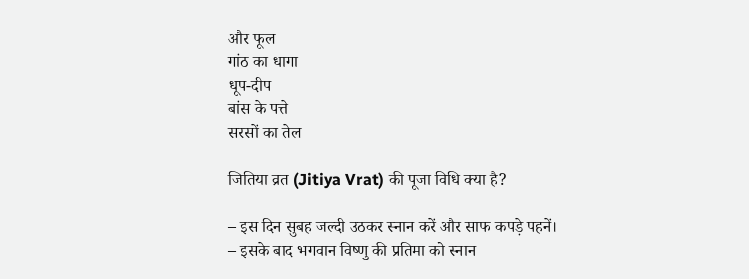और फूल
गांठ का धागा
धूप-दीप
बांस के पत्ते
सरसों का तेल

जितिया व्रत (Jitiya Vrat) की पूजा विधि क्या है?

– इस दिन सुबह जल्दी उठकर स्नान करें और साफ कपड़े पहनें।
– इसके बाद भगवान विष्णु की प्रतिमा को स्नान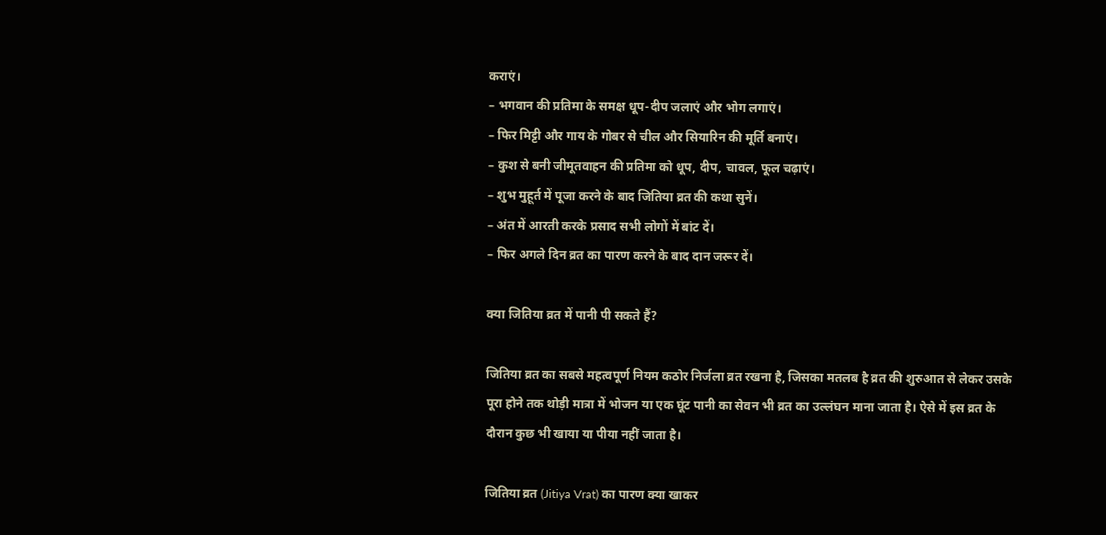कराएं।
– भगवान की प्रतिमा के समक्ष धूप-दीप जलाएं और भोग लगाएं।
– फिर मिट्टी और गाय के गोबर से चील और सियारिन की मूर्ति बनाएं।
– कुश से बनी जीमूतवाहन की प्रतिमा को धूप, दीप, चावल, फूल चढ़ाएं।
– शुभ मुहूर्त में पूजा करने के बाद जितिया व्रत की कथा सुनें।
– अंत में आरती करके प्रसाद सभी लोगों में बांट दें।
– फिर अगले दिन व्रत का पारण करने के बाद दान जरूर दें।

क्या जितिया व्रत में पानी पी सकते हैं?

जितिया व्रत का सबसे महत्वपूर्ण नियम कठोर निर्जला व्रत रखना है, जिसका मतलब है व्रत की शुरुआत से लेकर उसके पूरा होने तक थोड़ी मात्रा में भोजन या एक घूंट पानी का सेवन भी व्रत का उल्लंघन माना जाता है। ऐसे में इस व्रत के दौरान कुछ भी खाया या पीया नहीं जाता है।

जितिया व्रत (Jitiya Vrat) का पारण क्या खाकर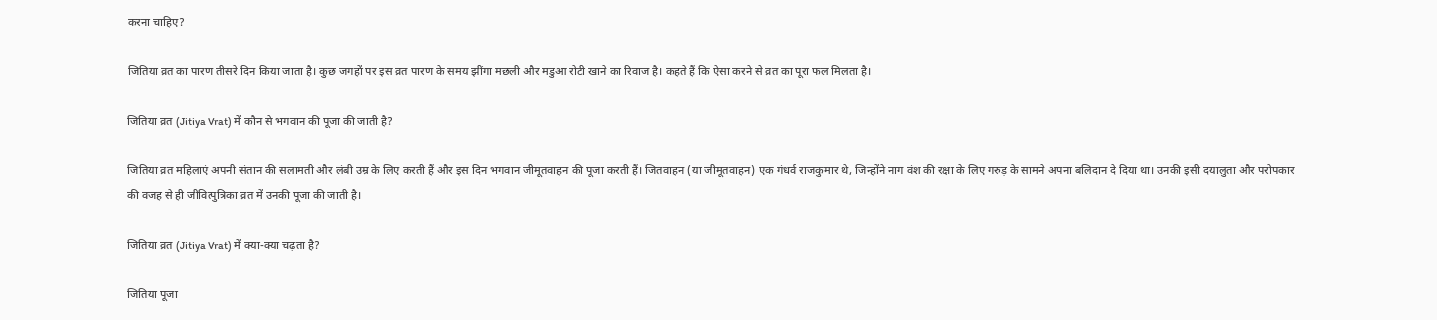करना चाहिए?

जितिया व्रत का पारण तीसरे दिन किया जाता है। कुछ जगहों पर इस व्रत पारण के समय झींगा मछली और मडुआ रोटी खाने का रिवाज है। कहते हैं कि ऐसा करने से व्रत का पूरा फल मिलता है।

जितिया व्रत (Jitiya Vrat) में कौन से भगवान की पूजा की जाती है?

जितिया व्रत महिलाएं अपनी संतान की सलामती और लंबी उम्र के लिए करती हैं और इस दिन भगवान जीमूतवाहन की पूजा करती हैं। जितवाहन (या जीमूतवाहन) एक गंधर्व राजकुमार थे, जिन्होंने नाग वंश की रक्षा के लिए गरुड़ के सामने अपना बलिदान दे दिया था। उनकी इसी दयालुता और परोपकार की वजह से ही जीवित्पुत्रिका व्रत में उनकी पूजा की जाती है।

जितिया व्रत (Jitiya Vrat) में क्या-क्या चढ़ता है?

जितिया पूजा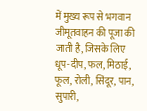में मुख्य रूप से भगवान जीमूतवाहन की पूजा की जाती है, जिसके लिए धूप-दीप, फल, मिठाई, फूल, रोली, सिंदूर, पान, सुपारी,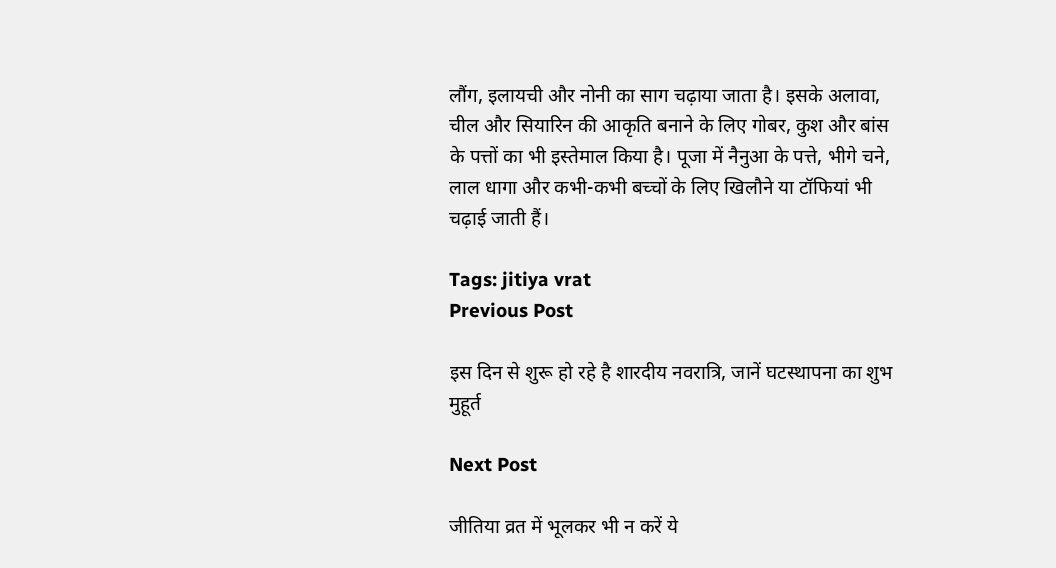लौंग, इलायची और नोनी का साग चढ़ाया जाता है। इसके अलावा, चील और सियारिन की आकृति बनाने के लिए गोबर, कुश और बांस के पत्तों का भी इस्तेमाल किया है। पूजा में नैनुआ के पत्ते, भीगे चने, लाल धागा और कभी-कभी बच्चों के लिए खिलौने या टॉफियां भी चढ़ाई जाती हैं।

Tags: jitiya vrat
Previous Post

इस दिन से शुरू हो रहे है शारदीय नवरात्रि, जानें घटस्थापना का शुभ मुहूर्त

Next Post

जीतिया व्रत में भूलकर भी न करें ये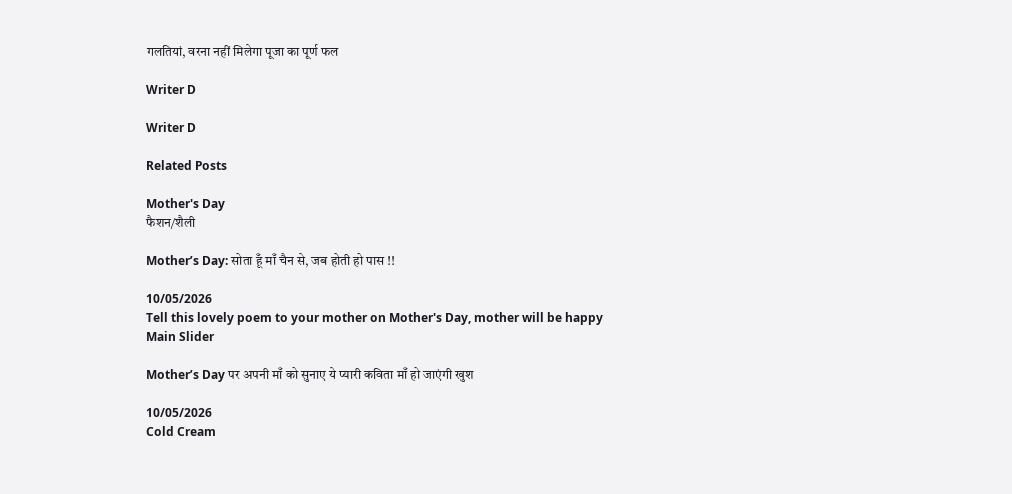गलतियां, वरना नहीं मिलेगा पूजा का पूर्ण फल

Writer D

Writer D

Related Posts

Mother's Day
फैशन/शैली

Mother’s Day: सोता हूँ माँ चैन से, जब होती हो पास !!

10/05/2026
Tell this lovely poem to your mother on Mother's Day, mother will be happy
Main Slider

Mother’s Day पर अपनी माँ को सुनाए ये प्यारी कविता माँ हो जाएंगी खुश

10/05/2026
Cold Cream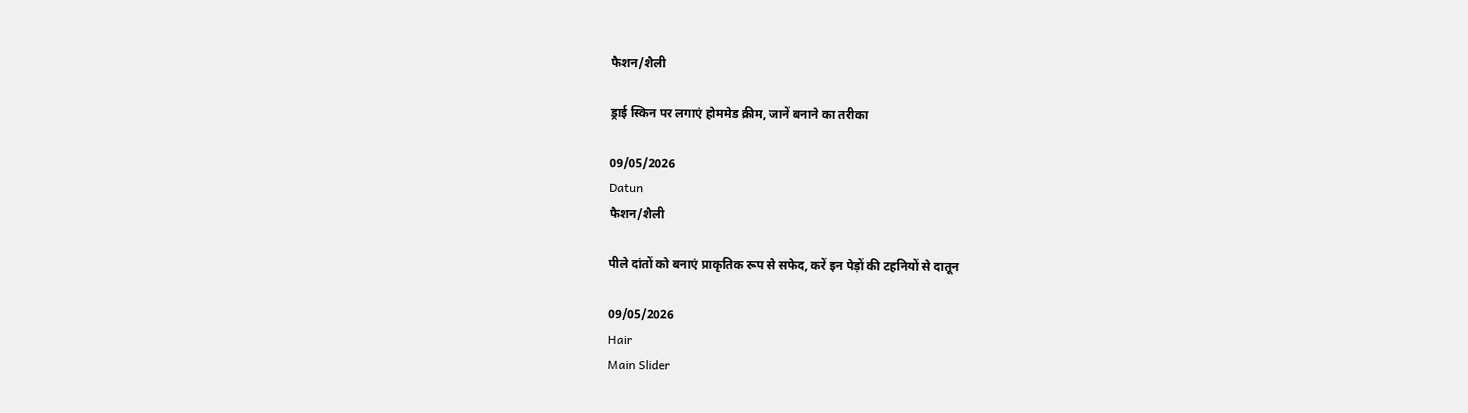फैशन/शैली

ड्राई स्किन पर लगाएं होममेड क्रीम, जानें बनाने का तरीका

09/05/2026
Datun
फैशन/शैली

पीले दांतों को बनाएं प्राकृतिक रूप से सफेद, करें इन पेड़ों की टहनियों से दातून

09/05/2026
Hair
Main Slider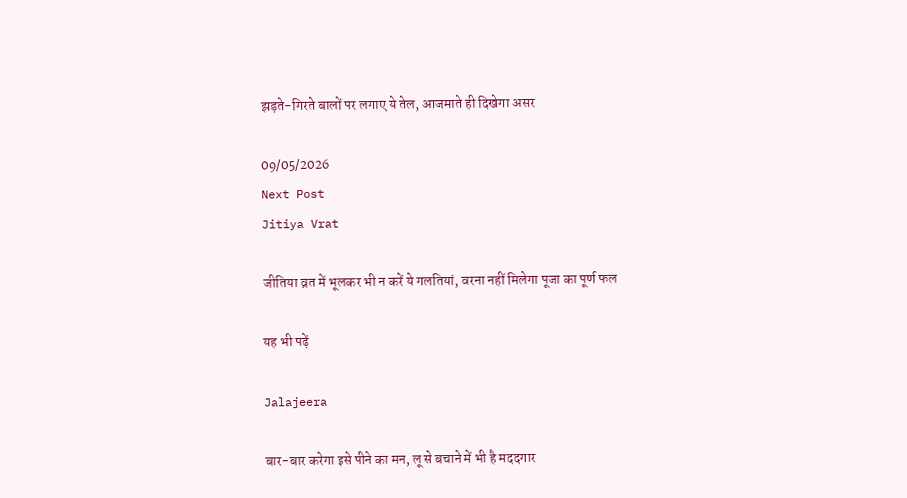झड़ते-गिरते बालों पर लगाए ये तेल, आजमाते ही दिखेगा असर

09/05/2026
Next Post
Jitiya Vrat

जीतिया व्रत में भूलकर भी न करें ये गलतियां, वरना नहीं मिलेगा पूजा का पूर्ण फल

यह भी पढ़ें

Jalajeera

बार-बार करेगा इसे पीने का मन, लू से बचाने में भी है मददगार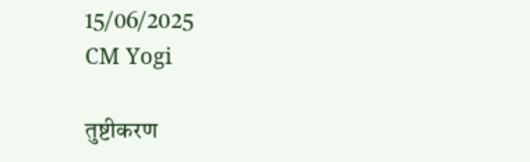15/06/2025
CM Yogi

तुष्टीकरण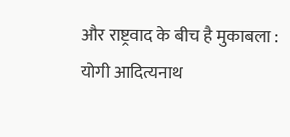और राष्ट्रवाद के बीच है मुकाबला : योगी आदित्यनाथ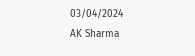03/04/2024
AK Sharma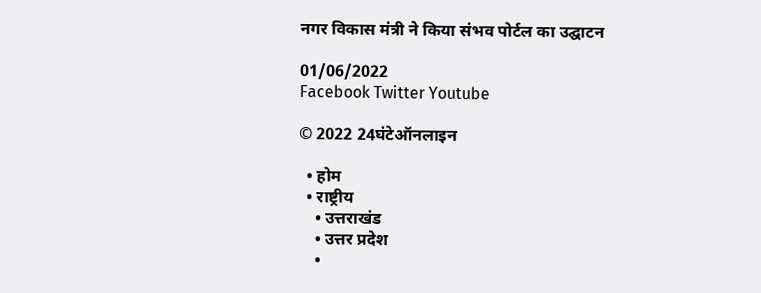नगर विकास मंत्री ने किया संभव पोर्टल का उद्घाटन

01/06/2022
Facebook Twitter Youtube

© 2022 24घंटेऑनलाइन

  • होम
  • राष्ट्रीय
    • उत्तराखंड
    • उत्तर प्रदेश
    •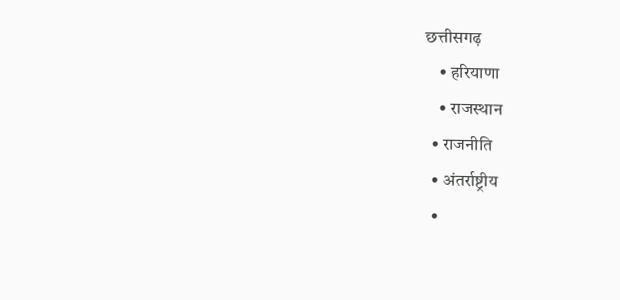छत्तीसगढ़
    • हरियाणा
    • राजस्थान
  • राजनीति
  • अंतर्राष्ट्रीय
  •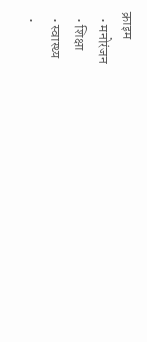क्राइम
  • मनोरंजन
  • शिक्षा
  • स्वास्थ्य
  •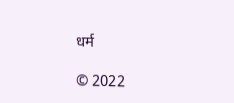धर्म

© 2022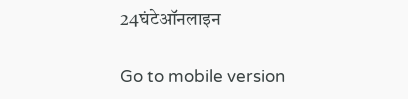24घंटेऑनलाइन

Go to mobile version